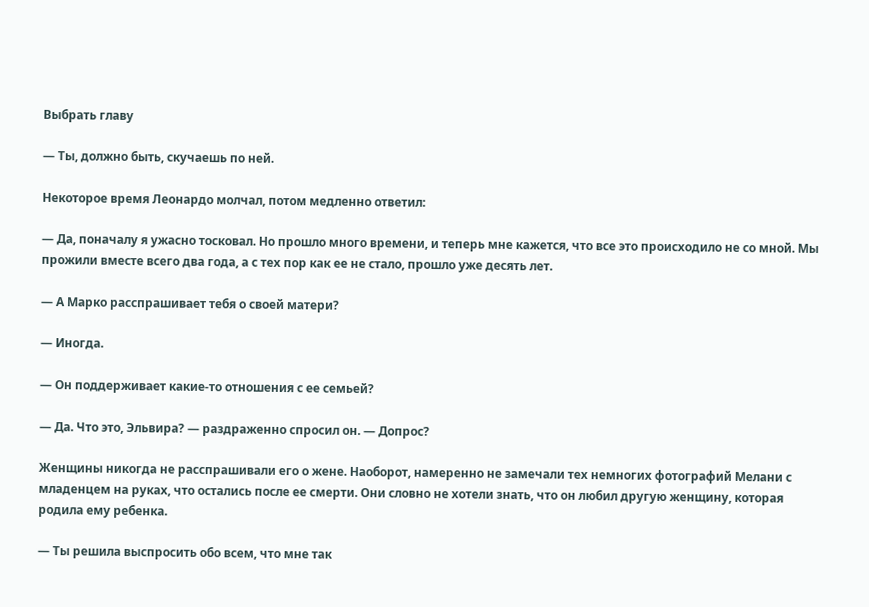Выбрать главу

— Ты, должно быть, скучаешь по ней.

Некоторое время Леонардо молчал, потом медленно ответил:

— Да, поначалу я ужасно тосковал. Но прошло много времени, и теперь мне кажется, что все это происходило не со мной. Мы прожили вместе всего два года, а с тех пор как ее не стало, прошло уже десять лет.

— А Марко расспрашивает тебя о своей матери?

— Иногда.

— Он поддерживает какие-то отношения с ее семьей?

— Да. Что это, Эльвира? — раздраженно спросил он. — Допрос?

Женщины никогда не расспрашивали его о жене. Наоборот, намеренно не замечали тех немногих фотографий Мелани с младенцем на руках, что остались после ее смерти. Они словно не хотели знать, что он любил другую женщину, которая родила ему ребенка.

— Ты решила выспросить обо всем, что мне так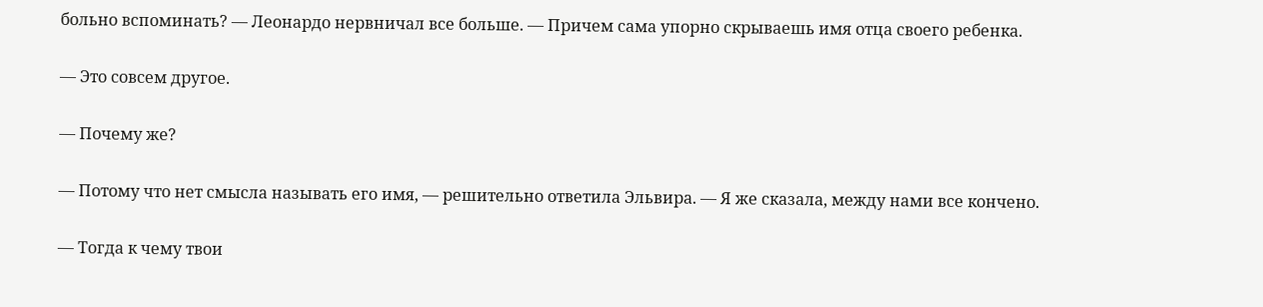больно вспоминать? — Леонардо нервничал все больше. — Причем сама упорно скрываешь имя отца своего ребенка.

— Это совсем другое.

— Почему же?

— Потому что нет смысла называть его имя, — решительно ответила Эльвира. — Я же сказала, между нами все кончено.

— Тогда к чему твои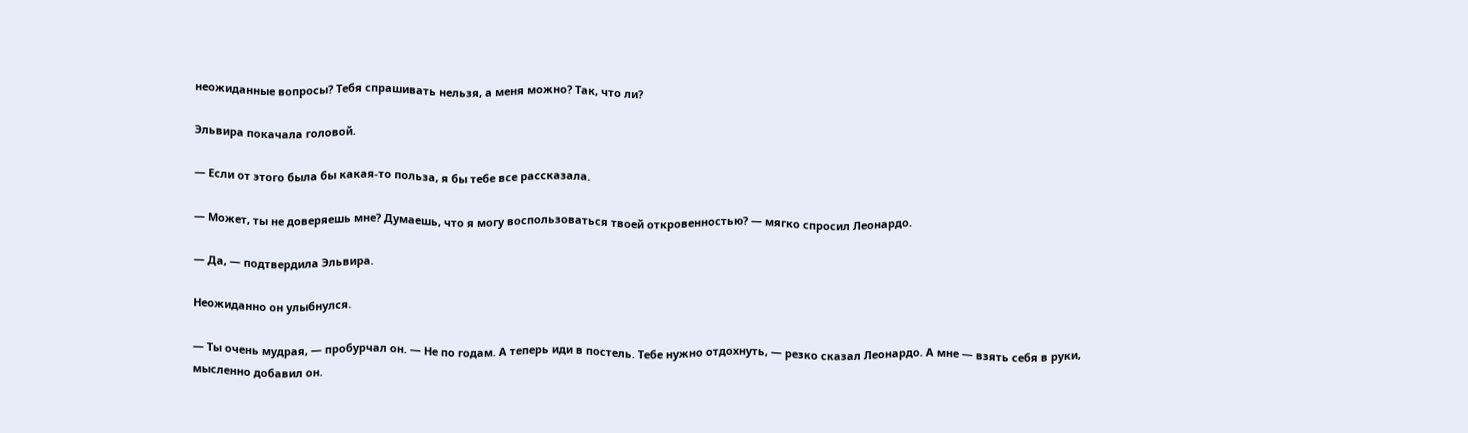неожиданные вопросы? Тебя спрашивать нельзя, а меня можно? Так, что ли?

Эльвира покачала головой.

— Если от этого была бы какая-то польза, я бы тебе все рассказала.

— Может, ты не доверяешь мне? Думаешь, что я могу воспользоваться твоей откровенностью? — мягко спросил Леонардо.

— Да, — подтвердила Эльвира.

Неожиданно он улыбнулся.

— Ты очень мудрая, — пробурчал он. — Не по годам. А теперь иди в постель. Тебе нужно отдохнуть, — резко сказал Леонардо. А мне — взять себя в руки, мысленно добавил он.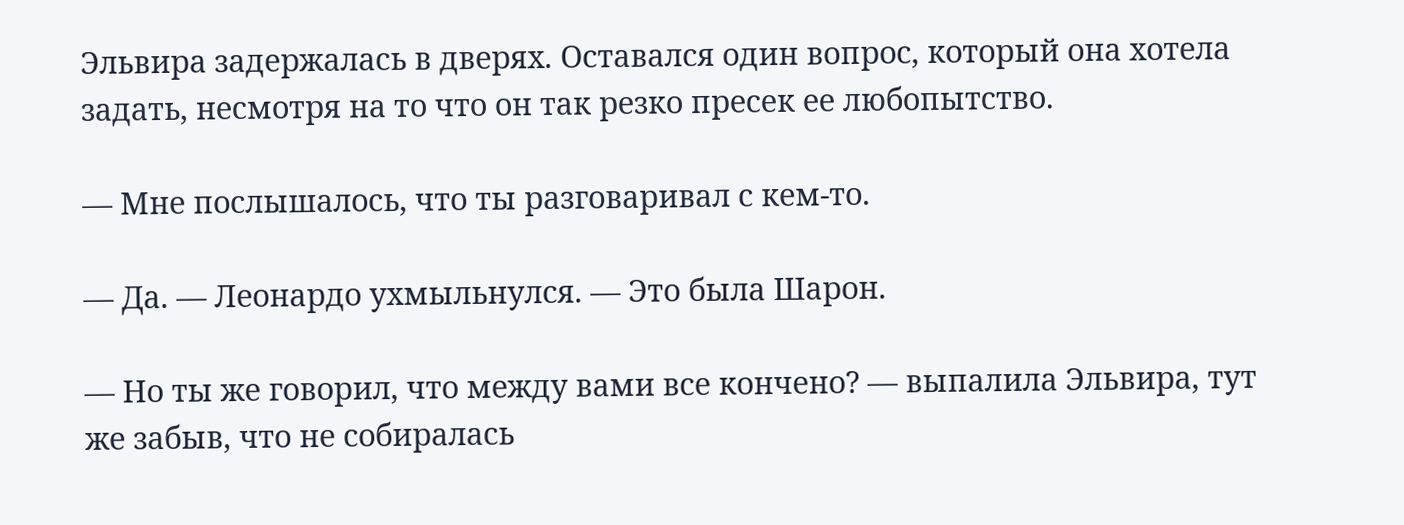Эльвира задержалась в дверях. Оставался один вопрос, который она хотела задать, несмотря на то что он так резко пресек ее любопытство.

— Мне послышалось, что ты разговаривал с кем-то.

— Да. — Леонардо ухмыльнулся. — Это была Шарон.

— Но ты же говорил, что между вами все кончено? — выпалила Эльвира, тут же забыв, что не собиралась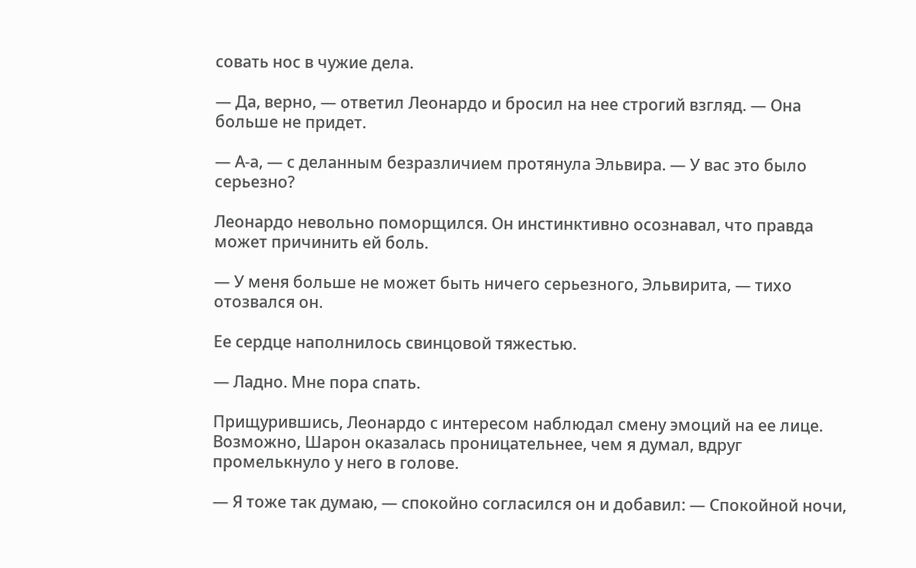совать нос в чужие дела.

— Да, верно, — ответил Леонардо и бросил на нее строгий взгляд. — Она больше не придет.

— А-а, — с деланным безразличием протянула Эльвира. — У вас это было серьезно?

Леонардо невольно поморщился. Он инстинктивно осознавал, что правда может причинить ей боль.

— У меня больше не может быть ничего серьезного, Эльвирита, — тихо отозвался он.

Ее сердце наполнилось свинцовой тяжестью.

— Ладно. Мне пора спать.

Прищурившись, Леонардо с интересом наблюдал смену эмоций на ее лице. Возможно, Шарон оказалась проницательнее, чем я думал, вдруг промелькнуло у него в голове.

— Я тоже так думаю, — спокойно согласился он и добавил: — Спокойной ночи,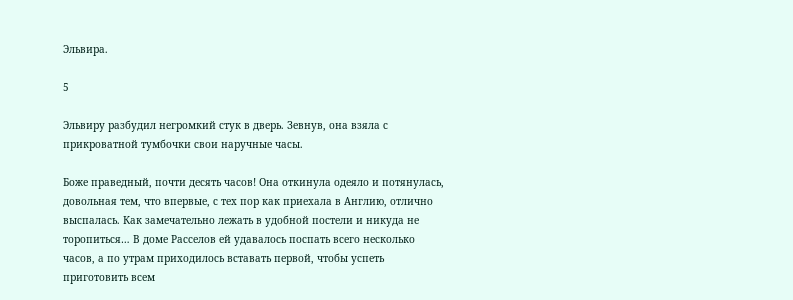Эльвира.

5

Эльвиру разбудил негромкий стук в дверь. Зевнув, она взяла с прикроватной тумбочки свои наручные часы.

Боже праведный, почти десять часов! Она откинула одеяло и потянулась, довольная тем, что впервые, с тех пор как приехала в Англию, отлично выспалась. Как замечательно лежать в удобной постели и никуда не торопиться… В доме Расселов ей удавалось поспать всего несколько часов, а по утрам приходилось вставать первой, чтобы успеть приготовить всем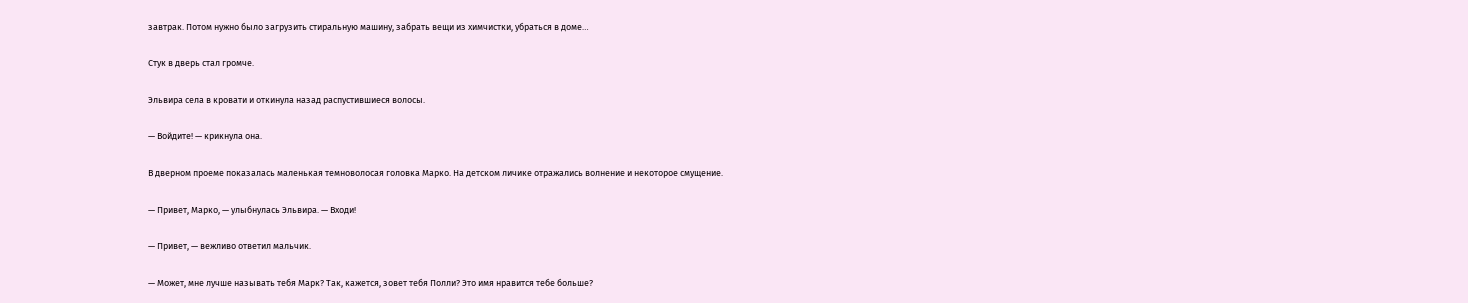завтрак. Потом нужно было загрузить стиральную машину, забрать вещи из химчистки, убраться в доме…

Стук в дверь стал громче.

Эльвира села в кровати и откинула назад распустившиеся волосы.

— Войдите! — крикнула она.

В дверном проеме показалась маленькая темноволосая головка Марко. На детском личике отражались волнение и некоторое смущение.

— Привет, Марко, — улыбнулась Эльвира. — Входи!

— Привет, — вежливо ответил мальчик.

— Может, мне лучше называть тебя Марк? Так, кажется, зовет тебя Полли? Это имя нравится тебе больше?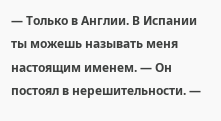— Только в Англии. В Испании ты можешь называть меня настоящим именем. — Он постоял в нерешительности. —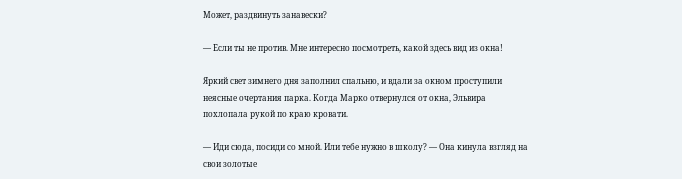Может, раздвинуть занавески?

— Если ты не против. Мне интересно посмотреть, какой здесь вид из окна!

Яркий свет зимнего дня заполнил спальню, и вдали за окном проступили неясные очертания парка. Когда Марко отвернулся от окна, Эльвира похлопала рукой по краю кровати.

— Иди сюда, посиди со мной. Или тебе нужно в школу? — Она кинула взгляд на свои золотые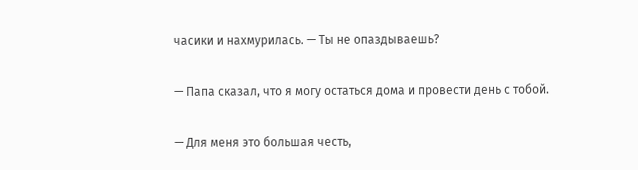часики и нахмурилась. — Ты не опаздываешь?

— Папа сказал, что я могу остаться дома и провести день с тобой.

— Для меня это большая честь,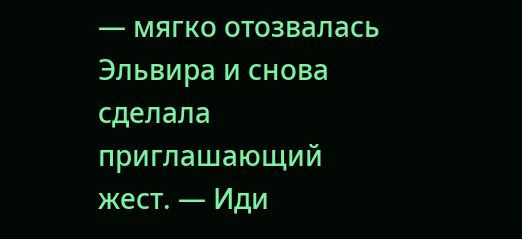— мягко отозвалась Эльвира и снова сделала приглашающий жест. — Иди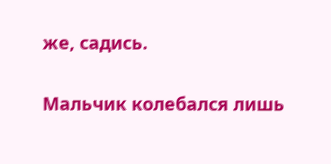же, садись.

Мальчик колебался лишь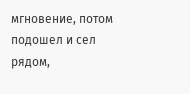мгновение, потом подошел и сел рядом,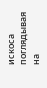искоса поглядывая на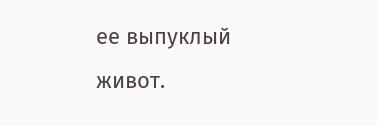ее выпуклый живот.